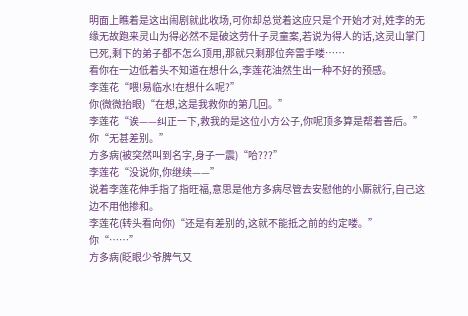明面上瞧着是这出闹剧就此收场,可你却总觉着这应只是个开始才对,姓李的无缘无故跑来灵山为得必然不是破这劳什子灵童案,若说为得人的话,这灵山掌门已死,剩下的弟子都不怎么顶用,那就只剩那位奔雷手喽……
看你在一边低着头不知道在想什么,李莲花油然生出一种不好的预感。
李莲花“喂!易临水!在想什么呢?”
你(微微抬眼)“在想,这是我救你的第几回。”
李莲花“诶——纠正一下,救我的是这位小方公子,你呢顶多算是帮着善后。”
你“无甚差别。”
方多病(被突然叫到名字,身子一震)“哈???”
李莲花“没说你,你继续——”
说着李莲花伸手指了指旺福,意思是他方多病尽管去安慰他的小厮就行,自己这边不用他掺和。
李莲花(转头看向你)“还是有差别的,这就不能抵之前的约定喽。”
你“……”
方多病(眨眼少爷脾气又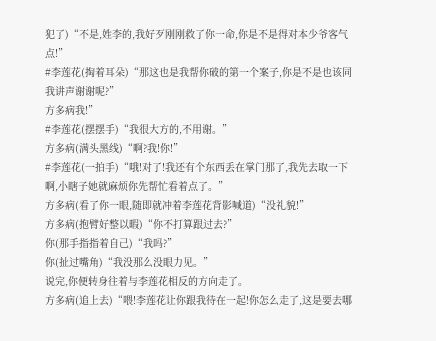犯了)“不是,姓李的,我好歹刚刚救了你一命,你是不是得对本少爷客气点!”
#李莲花(掏着耳朵)“那这也是我帮你破的第一个案子,你是不是也该同我讲声谢谢呢?”
方多病我!”
#李莲花(摆摆手)“我很大方的,不用谢。”
方多病(满头黑线)“啊?我!你!”
#李莲花(一拍手)“哦!对了!我还有个东西丢在掌门那了,我先去取一下啊,小瞎子她就麻烦你先帮忙看着点了。”
方多病(看了你一眼,随即就冲着李莲花背影喊道)“没礼貌!”
方多病(抱臂好整以暇)“你不打算跟过去?”
你(那手指指着自己)“我吗?”
你(扯过嘴角)“我没那么没眼力见。”
说完,你便转身往着与李莲花相反的方向走了。
方多病(追上去)“喂!李莲花让你跟我待在一起!你怎么走了,这是要去哪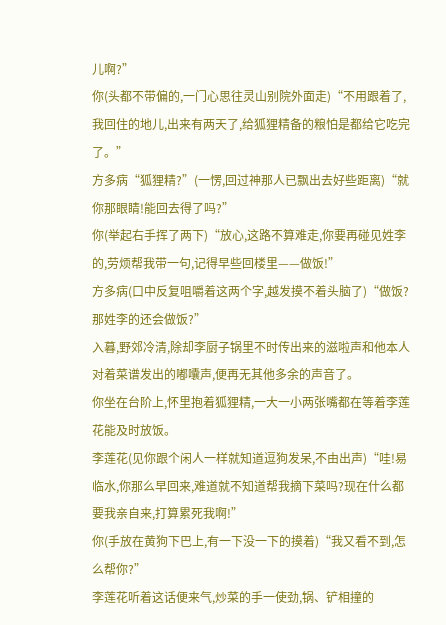儿啊?”
你(头都不带偏的,一门心思往灵山别院外面走)“不用跟着了,我回住的地儿,出来有两天了,给狐狸精备的粮怕是都给它吃完了。”
方多病“狐狸精?”(一愣,回过神那人已飘出去好些距离)“就你那眼睛!能回去得了吗?”
你(举起右手挥了两下)“放心,这路不算难走,你要再碰见姓李的,劳烦帮我带一句,记得早些回楼里——做饭!”
方多病(口中反复咀嚼着这两个字,越发摸不着头脑了)“做饭?那姓李的还会做饭?”
入暮,野郊冷清,除却李厨子锅里不时传出来的滋啦声和他本人对着菜谱发出的嘟囔声,便再无其他多余的声音了。
你坐在台阶上,怀里抱着狐狸精,一大一小两张嘴都在等着李莲花能及时放饭。
李莲花(见你跟个闲人一样就知道逗狗发呆,不由出声)“哇!易临水,你那么早回来,难道就不知道帮我摘下菜吗?现在什么都要我亲自来,打算累死我啊!”
你(手放在黄狗下巴上,有一下没一下的摸着)“我又看不到,怎么帮你?”
李莲花听着这话便来气,炒菜的手一使劲,锅、铲相撞的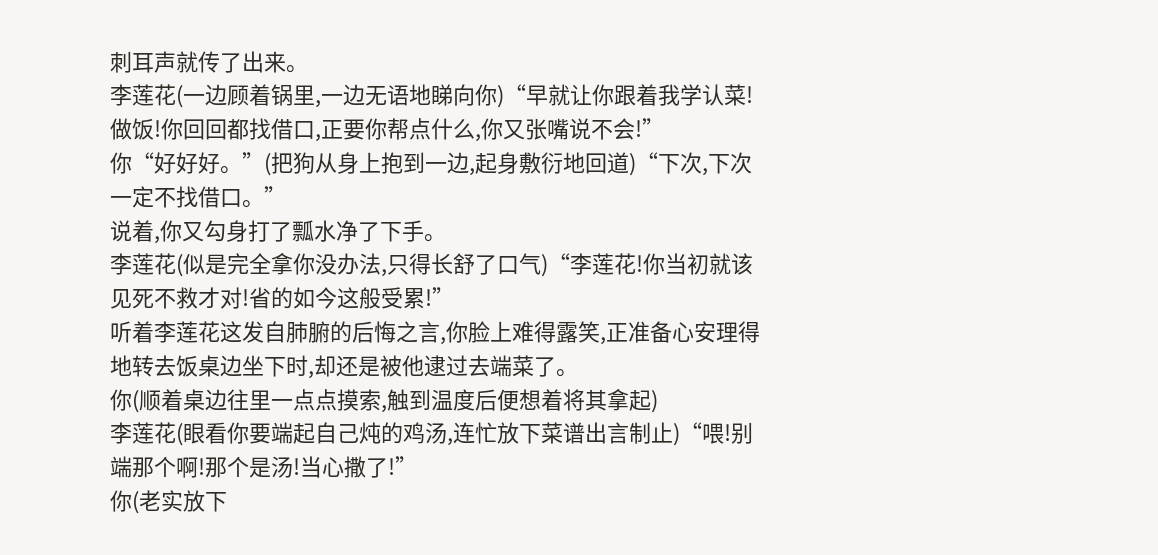刺耳声就传了出来。
李莲花(一边顾着锅里,一边无语地睇向你)“早就让你跟着我学认菜!做饭!你回回都找借口,正要你帮点什么,你又张嘴说不会!”
你“好好好。”(把狗从身上抱到一边,起身敷衍地回道)“下次,下次一定不找借口。”
说着,你又勾身打了瓢水净了下手。
李莲花(似是完全拿你没办法,只得长舒了口气)“李莲花!你当初就该见死不救才对!省的如今这般受累!”
听着李莲花这发自肺腑的后悔之言,你脸上难得露笑,正准备心安理得地转去饭桌边坐下时,却还是被他逮过去端菜了。
你(顺着桌边往里一点点摸索,触到温度后便想着将其拿起)
李莲花(眼看你要端起自己炖的鸡汤,连忙放下菜谱出言制止)“喂!别端那个啊!那个是汤!当心撒了!”
你(老实放下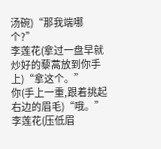汤碗)“那我端哪个?”
李莲花(拿过一盘早就炒好的藜蒿放到你手上)“拿这个。”
你(手上一重,跟着挑起右边的眉毛)“哦。”
李莲花(压低眉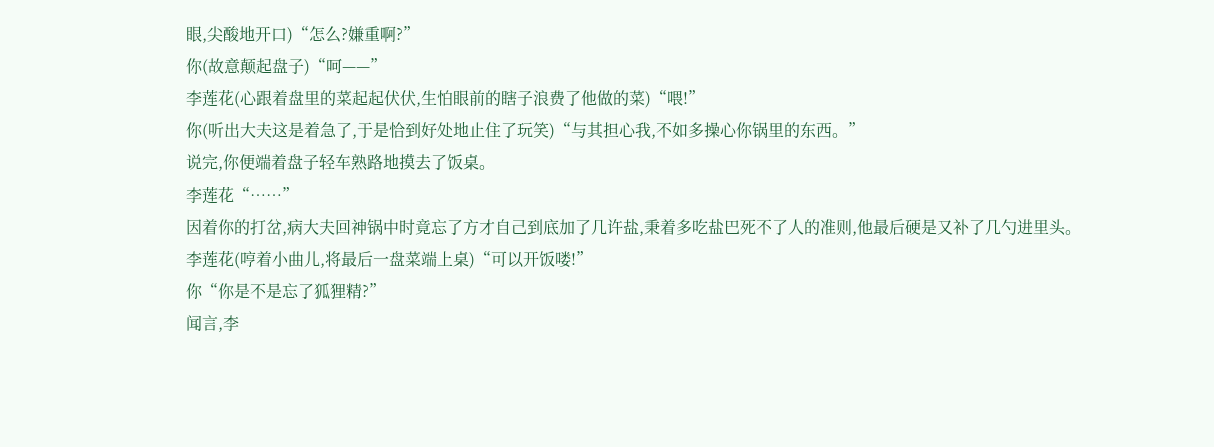眼,尖酸地开口)“怎么?嫌重啊?”
你(故意颠起盘子)“呵——”
李莲花(心跟着盘里的菜起起伏伏,生怕眼前的瞎子浪费了他做的菜)“喂!”
你(听出大夫这是着急了,于是恰到好处地止住了玩笑)“与其担心我,不如多操心你锅里的东西。”
说完,你便端着盘子轻车熟路地摸去了饭桌。
李莲花“……”
因着你的打岔,病大夫回神锅中时竟忘了方才自己到底加了几许盐,秉着多吃盐巴死不了人的准则,他最后硬是又补了几勺进里头。
李莲花(哼着小曲儿,将最后一盘菜端上桌)“可以开饭喽!”
你“你是不是忘了狐狸精?”
闻言,李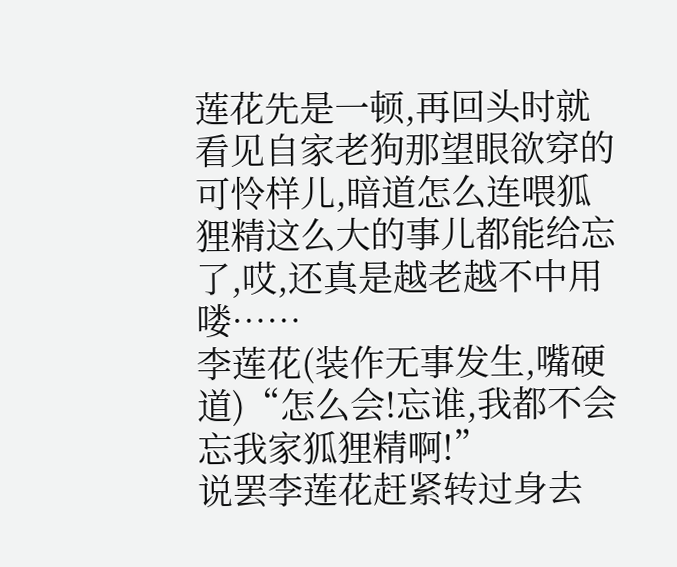莲花先是一顿,再回头时就看见自家老狗那望眼欲穿的可怜样儿,暗道怎么连喂狐狸精这么大的事儿都能给忘了,哎,还真是越老越不中用喽……
李莲花(装作无事发生,嘴硬道)“怎么会!忘谁,我都不会忘我家狐狸精啊!”
说罢李莲花赶紧转过身去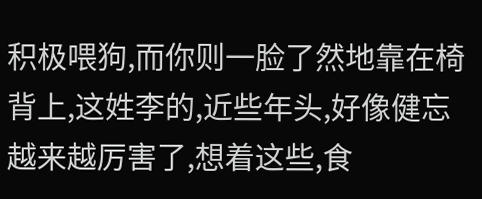积极喂狗,而你则一脸了然地靠在椅背上,这姓李的,近些年头,好像健忘越来越厉害了,想着这些,食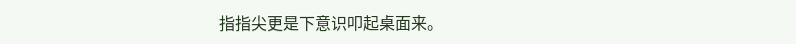指指尖更是下意识叩起桌面来。